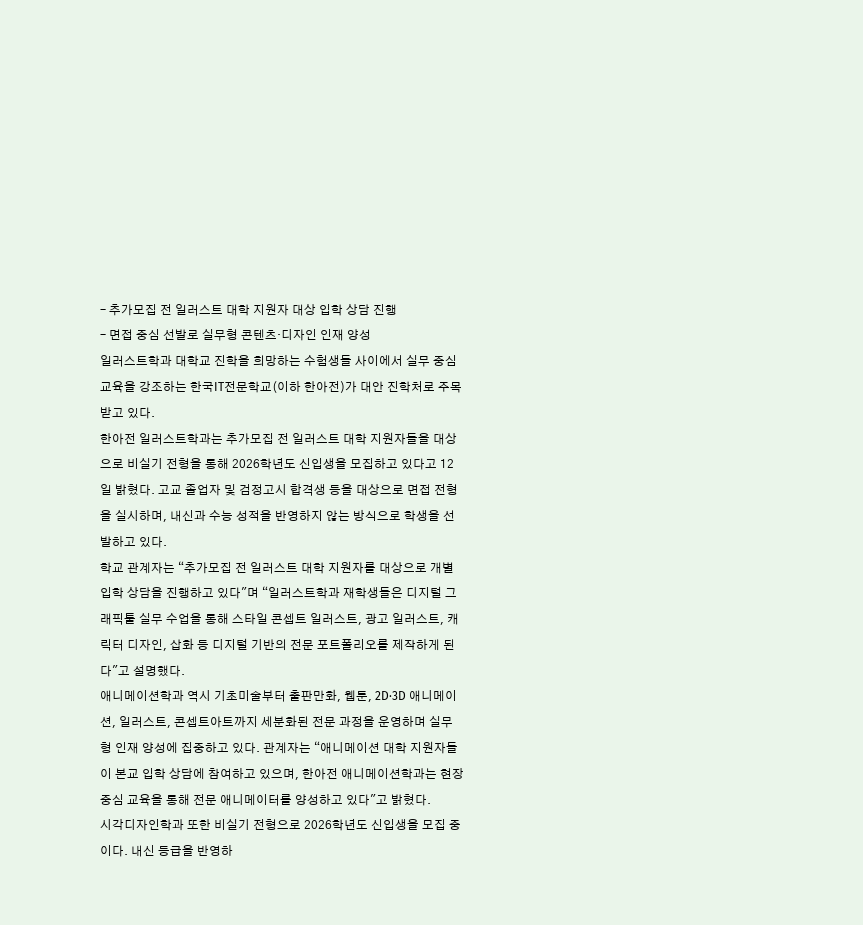– 추가모집 전 일러스트 대학 지원자 대상 입학 상담 진행
– 면접 중심 선발로 실무형 콘텐츠·디자인 인재 양성
일러스트학과 대학교 진학을 희망하는 수험생들 사이에서 실무 중심 교육을 강조하는 한국IT전문학교(이하 한아전)가 대안 진학처로 주목받고 있다.
한아전 일러스트학과는 추가모집 전 일러스트 대학 지원자들을 대상으로 비실기 전형을 통해 2026학년도 신입생을 모집하고 있다고 12일 밝혔다. 고교 졸업자 및 검정고시 합격생 등을 대상으로 면접 전형을 실시하며, 내신과 수능 성적을 반영하지 않는 방식으로 학생을 선발하고 있다.
학교 관계자는 “추가모집 전 일러스트 대학 지원자를 대상으로 개별 입학 상담을 진행하고 있다"며 “일러스트학과 재학생들은 디지털 그래픽툴 실무 수업을 통해 스타일 콘셉트 일러스트, 광고 일러스트, 캐릭터 디자인, 삽화 등 디지털 기반의 전문 포트폴리오를 제작하게 된다"고 설명했다.
애니메이션학과 역시 기초미술부터 출판만화, 웹툰, 2D·3D 애니메이션, 일러스트, 콘셉트아트까지 세분화된 전문 과정을 운영하며 실무형 인재 양성에 집중하고 있다. 관계자는 “애니메이션 대학 지원자들이 본교 입학 상담에 참여하고 있으며, 한아전 애니메이션학과는 현장 중심 교육을 통해 전문 애니메이터를 양성하고 있다"고 밝혔다.
시각디자인학과 또한 비실기 전형으로 2026학년도 신입생을 모집 중이다. 내신 등급을 반영하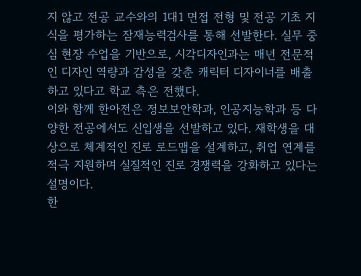지 않고 전공 교수와의 1대1 면접 전형 및 전공 기초 지식을 평가하는 잠재능력검사를 통해 선발한다. 실무 중심 현장 수업을 기반으로, 시각디자인과는 매년 전문적인 디자인 역량과 감성을 갖춘 캐릭터 디자이너를 배출하고 있다고 학교 측은 전했다.
이와 함께 한아전은 정보보안학과, 인공지능학과 등 다양한 전공에서도 신입생을 선발하고 있다. 재학생을 대상으로 체계적인 진로 로드맵을 설계하고, 취업 연계를 적극 지원하며 실질적인 진로 경쟁력을 강화하고 있다는 설명이다.
한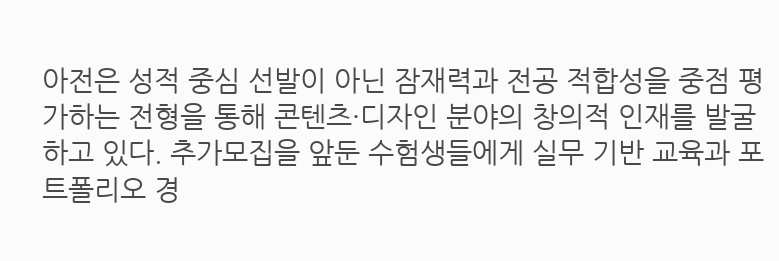아전은 성적 중심 선발이 아닌 잠재력과 전공 적합성을 중점 평가하는 전형을 통해 콘텐츠·디자인 분야의 창의적 인재를 발굴하고 있다. 추가모집을 앞둔 수험생들에게 실무 기반 교육과 포트폴리오 경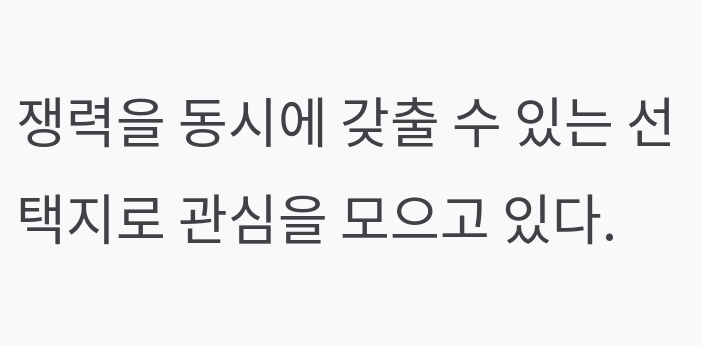쟁력을 동시에 갖출 수 있는 선택지로 관심을 모으고 있다.